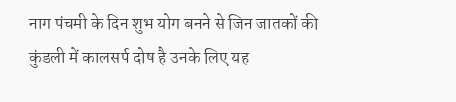नाग पंचमी के दिन शुभ योग बनने से जिन जातकों की कुंडली में कालसर्प दोष है उनके लिए यह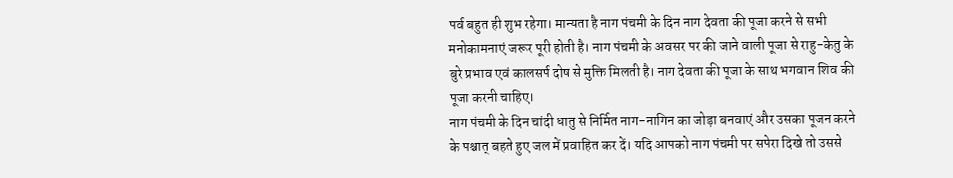पर्व बहुत ही शुभ रहेगा। मान्यता है नाग पंचमी के दिन नाग देवता की पूजा करने से सभी मनोकामनाएं जरूर पूरी होती है। नाग पंचमी के अवसर पर की जाने वाली पूजा से राहु-केतु के बुरे प्रभाव एवं कालसर्प दोष से मुक्ति मिलती है। नाग देवता की पूजा के साथ भगवान शिव की पूजा करनी चाहिए।
नाग पंचमी के दिन चांदी धातु से निर्मित नाग-नागिन का जोड़ा बनवाएं और उसका पूजन करने के पश्चात् बहते हुए जल में प्रवाहित कर दें। यदि आपको नाग पंचमी पर सपेरा दिखे तो उससे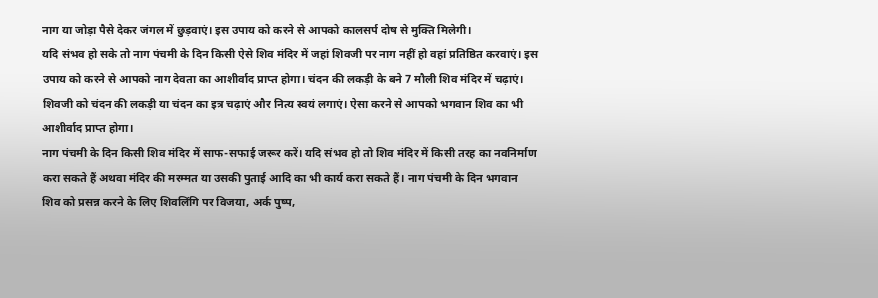नाग या जोड़ा पैसे देकर जंगल में छुड़वाएं। इस उपाय को करने से आपको कालसर्प दोष से मुक्ति मिलेगी।
यदि संभव हो सके तो नाग पंचमी के दिन किसी ऐसे शिव मंदिर में जहां शिवजी पर नाग नहीं हो वहां प्रतिष्ठित करवाएं। इस उपाय को करने से आपको नाग देवता का आशीर्वाद प्राप्त होगा। चंदन की लकड़ी के बने 7 मौली शिव मंदिर में चढ़ाएं। शिवजी को चंदन की लकड़ी या चंदन का इत्र चढ़ाएं और नित्य स्वयं लगाएं। ऐसा करने से आपको भगवान शिव का भी आशीर्वाद प्राप्त होगा।
नाग पंचमी के दिन किसी शिव मंदिर में साफ-सफाई जरूर करें। यदि संभव हो तो शिव मंदिर में किसी तरह का नवनिर्माण करा सकते हैं अथवा मंदिर की मरम्मत या उसकी पुताई आदि का भी कार्य करा सकते हैं। नाग पंचमी के दिन भगवान शिव को प्रसन्न करने के लिए शिवलिंगि पर विजया, अर्क पुष्प,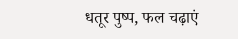धतूर पुष्प, फल चढ़ाएं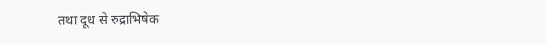तथा दूध से रुद्राभिषेक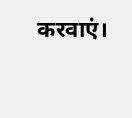करवाएं।